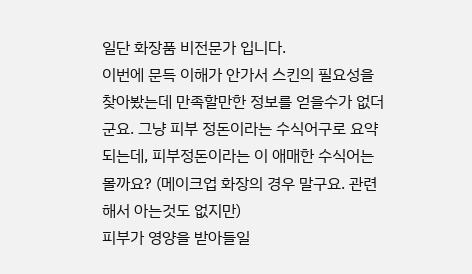일단 화장품 비전문가 입니다.
이번에 문득 이해가 안가서 스킨의 필요성을 찾아봤는데 만족할만한 정보를 얻을수가 없더군요. 그냥 피부 정돈이라는 수식어구로 요약되는데, 피부정돈이라는 이 애매한 수식어는 몰까요? (메이크업 화장의 경우 말구요. 관련해서 아는것도 없지만)
피부가 영양을 받아들일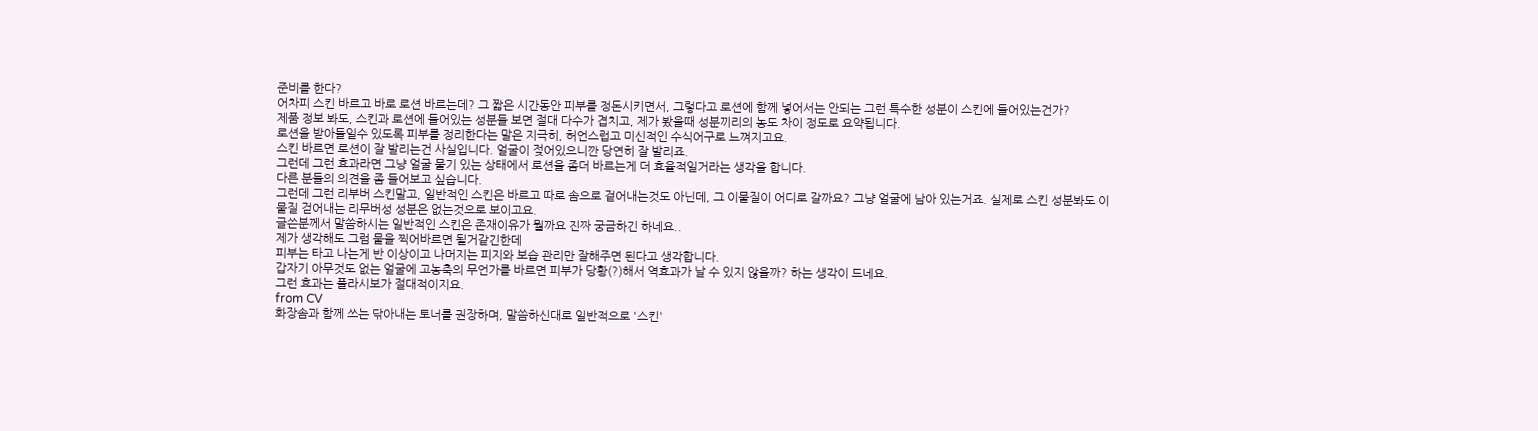준비를 한다?
어차피 스킨 바르고 바로 로션 바르는데? 그 짧은 시간동안 피부를 정돈시키면서, 그렇다고 로션에 함께 넣어서는 안되는 그런 특수한 성분이 스킨에 들어있는건가?
제품 정보 봐도, 스킨과 로션에 들어있는 성분들 보면 절대 다수가 겹치고, 제가 봤을때 성분끼리의 농도 차이 정도로 요약됩니다.
로션을 받아들일수 있도록 피부를 정리한다는 말은 지극히, 허언스럽고 미신적인 수식어구로 느껴지고요.
스킨 바르면 로션이 잘 발리는건 사실입니다. 얼굴이 젖어있으니깐 당연히 잘 발리죠.
그런데 그런 효과라면 그냥 얼굴 물기 있는 상태에서 로션을 좀더 바르는게 더 효율적일거라는 생각을 합니다.
다른 분들의 의견을 좀 들어보고 싶습니다.
그런데 그런 리부버 스킨말고, 일반적인 스킨은 바르고 따로 솜으로 겉어내는것도 아닌데, 그 이물질이 어디로 갈까요? 그냥 얼굴에 남아 있는거죠. 실제로 스킨 성분봐도 이물질 걷어내는 리무버성 성분은 없는것으로 보이고요.
글쓴분께서 말씀하시는 일반적인 스킨은 존재이유가 뭘까요 진짜 궁금하긴 하네요..
제가 생각해도 그럼 물을 찍어바르면 될거같긴한데
피부는 타고 나는게 반 이상이고 나머지는 피지와 보습 관리만 잘해주면 된다고 생각합니다.
갑자기 아무것도 없는 얼굴에 고농축의 무언가를 바르면 피부가 당황(?)해서 역효과가 날 수 있지 않을까? 하는 생각이 드네요.
그런 효과는 플라시보가 절대적이지요.
from CV
화장솜과 함께 쓰는 닦아내는 토너를 권장하며, 말씀하신대로 일반적으로 '스킨'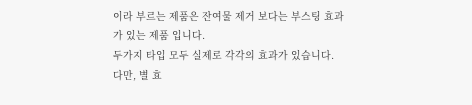이라 부르는 제품은 잔여물 제거 보다는 부스팅 효과가 있는 제품 입니다.
두가지 타입 모두 실제로 각각의 효과가 있습니다.
다만, 별 효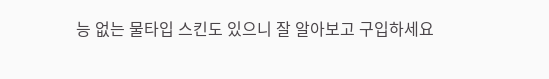능 없는 물타입 스킨도 있으니 잘 알아보고 구입하세요